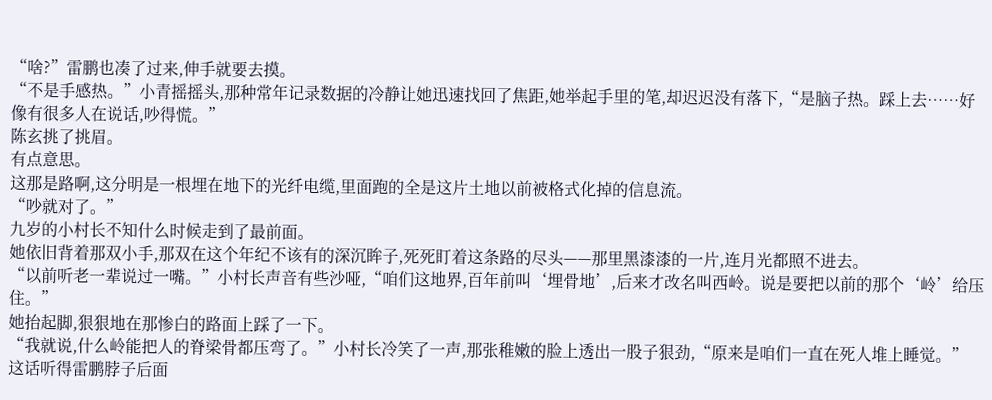“啥?”雷鹏也凑了过来,伸手就要去摸。
“不是手感热。”小青摇摇头,那种常年记录数据的冷静让她迅速找回了焦距,她举起手里的笔,却迟迟没有落下,“是脑子热。踩上去……好像有很多人在说话,吵得慌。”
陈玄挑了挑眉。
有点意思。
这那是路啊,这分明是一根埋在地下的光纤电缆,里面跑的全是这片土地以前被格式化掉的信息流。
“吵就对了。”
九岁的小村长不知什么时候走到了最前面。
她依旧背着那双小手,那双在这个年纪不该有的深沉眸子,死死盯着这条路的尽头——那里黑漆漆的一片,连月光都照不进去。
“以前听老一辈说过一嘴。”小村长声音有些沙哑,“咱们这地界,百年前叫‘埋骨地’,后来才改名叫西岭。说是要把以前的那个‘岭’给压住。”
她抬起脚,狠狠地在那惨白的路面上踩了一下。
“我就说,什么岭能把人的脊梁骨都压弯了。”小村长冷笑了一声,那张稚嫩的脸上透出一股子狠劲,“原来是咱们一直在死人堆上睡觉。”
这话听得雷鹏脖子后面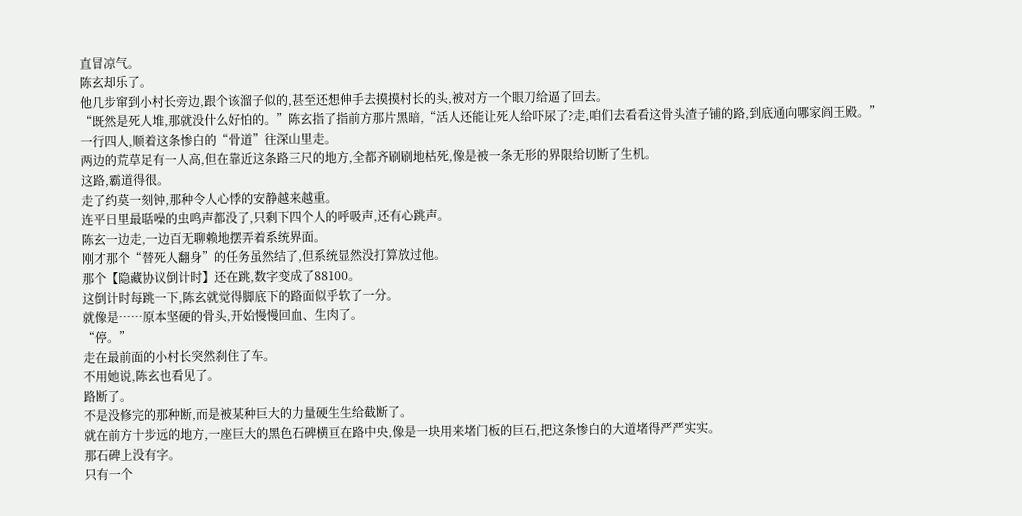直冒凉气。
陈玄却乐了。
他几步窜到小村长旁边,跟个该溜子似的,甚至还想伸手去摸摸村长的头,被对方一个眼刀给逼了回去。
“既然是死人堆,那就没什么好怕的。”陈玄指了指前方那片黑暗,“活人还能让死人给吓尿了?走,咱们去看看这骨头渣子铺的路,到底通向哪家阎王殿。”
一行四人,顺着这条惨白的“骨道”往深山里走。
两边的荒草足有一人高,但在靠近这条路三尺的地方,全都齐刷刷地枯死,像是被一条无形的界限给切断了生机。
这路,霸道得很。
走了约莫一刻钟,那种令人心悸的安静越来越重。
连平日里最聒噪的虫鸣声都没了,只剩下四个人的呼吸声,还有心跳声。
陈玄一边走,一边百无聊赖地摆弄着系统界面。
刚才那个“替死人翻身”的任务虽然结了,但系统显然没打算放过他。
那个【隐藏协议倒计时】还在跳,数字变成了88100。
这倒计时每跳一下,陈玄就觉得脚底下的路面似乎软了一分。
就像是……原本坚硬的骨头,开始慢慢回血、生肉了。
“停。”
走在最前面的小村长突然刹住了车。
不用她说,陈玄也看见了。
路断了。
不是没修完的那种断,而是被某种巨大的力量硬生生给截断了。
就在前方十步远的地方,一座巨大的黑色石碑横亘在路中央,像是一块用来堵门板的巨石,把这条惨白的大道堵得严严实实。
那石碑上没有字。
只有一个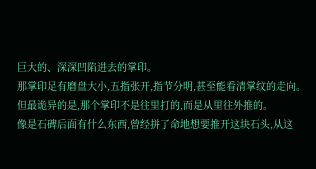巨大的、深深凹陷进去的掌印。
那掌印足有磨盘大小,五指张开,指节分明,甚至能看清掌纹的走向。
但最诡异的是,那个掌印不是往里打的,而是从里往外推的。
像是石碑后面有什么东西,曾经拼了命地想要推开这块石头,从这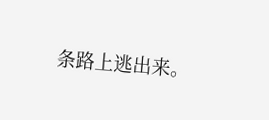条路上逃出来。